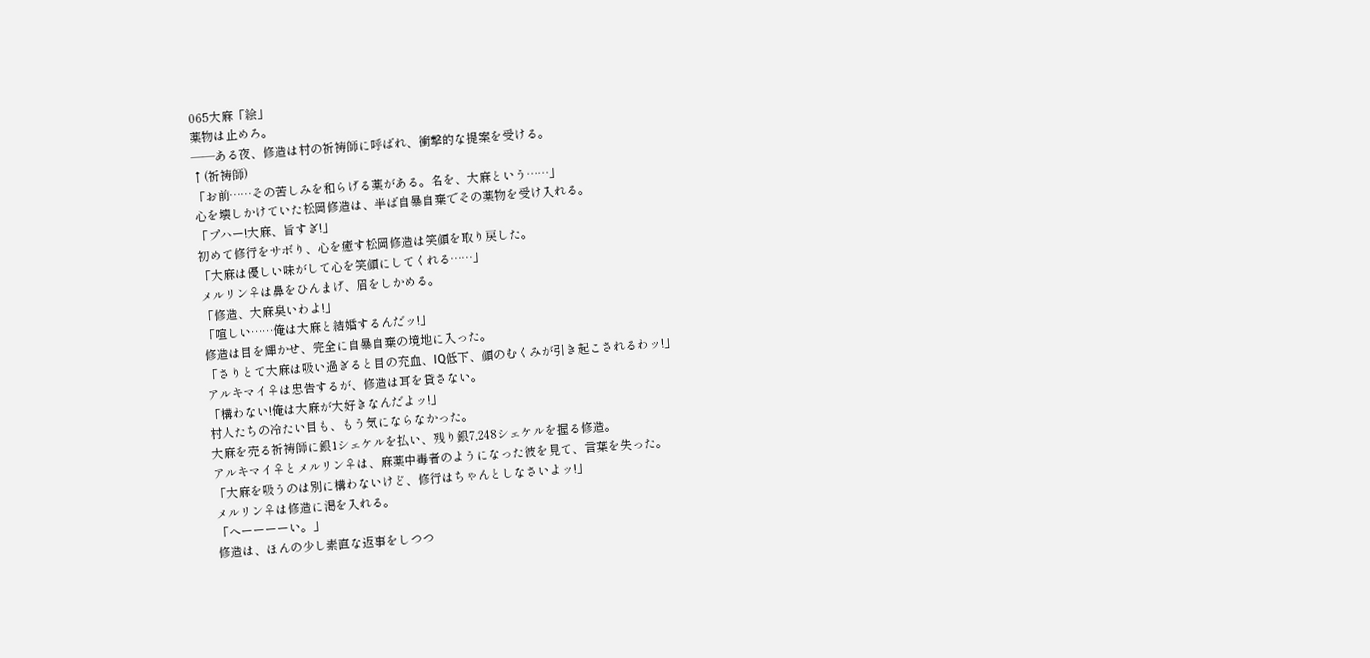065大麻「絵」
薬物は止めろ。
――ある夜、修造は村の祈祷師に呼ばれ、衝撃的な提案を受ける。
↑(祈祷師)
「お前……その苦しみを和らげる薬がある。名を、大麻という……」
心を壊しかけていた松岡修造は、半ば自暴自棄でその薬物を受け入れる。
「プハー!大麻、旨すぎ!」
初めて修行をサボり、心を癒す松岡修造は笑顔を取り戻した。
「大麻は優しい味がして心を笑顔にしてくれる……」
メルリン♀は鼻をひんまげ、眉をしかめる。
「修造、大麻臭いわよ!」
「喧しい……俺は大麻と結婚するんだッ!」
修造は目を輝かせ、完全に自暴自棄の境地に入った。
「さりとて大麻は吸い過ぎると目の充血、IQ低下、顔のむくみが引き起こされるわッ!」
アルキマイ♀は忠告するが、修造は耳を貸さない。
「構わない!俺は大麻が大好きなんだよッ!」
村人たちの冷たい目も、もう気にならなかった。
大麻を売る祈祷師に銀1シェケルを払い、残り銀7,248シェケルを握る修造。
アルキマイ♀とメルリン♀は、麻薬中毒者のようになった彼を見て、言葉を失った。
「大麻を吸うのは別に構わないけど、修行はちゃんとしなさいよッ!」
メルリン♀は修造に渇を入れる。
「へーーーーい。」
修造は、ほんの少し素直な返事をしつつ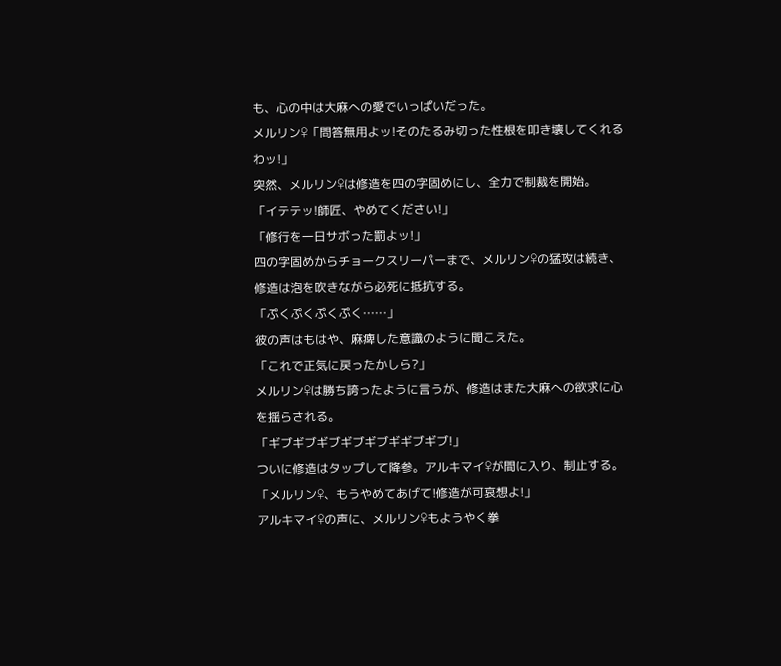も、心の中は大麻への愛でいっぱいだった。
メルリン♀「問答無用よッ!そのたるみ切った性根を叩き壊してくれるわッ!」
突然、メルリン♀は修造を四の字固めにし、全力で制裁を開始。
「イテテッ!師匠、やめてください!」
「修行を一日サボった罰よッ!」
四の字固めからチョークスリーパーまで、メルリン♀の猛攻は続き、修造は泡を吹きながら必死に抵抗する。
「ぷくぷくぷくぷく……」
彼の声はもはや、麻痺した意識のように聞こえた。
「これで正気に戻ったかしら?」
メルリン♀は勝ち誇ったように言うが、修造はまた大麻への欲求に心を揺らされる。
「ギブギブギブギブギブギギブギブ!」
ついに修造はタップして降参。アルキマイ♀が間に入り、制止する。
「メルリン♀、もうやめてあげて!修造が可哀想よ!」
アルキマイ♀の声に、メルリン♀もようやく拳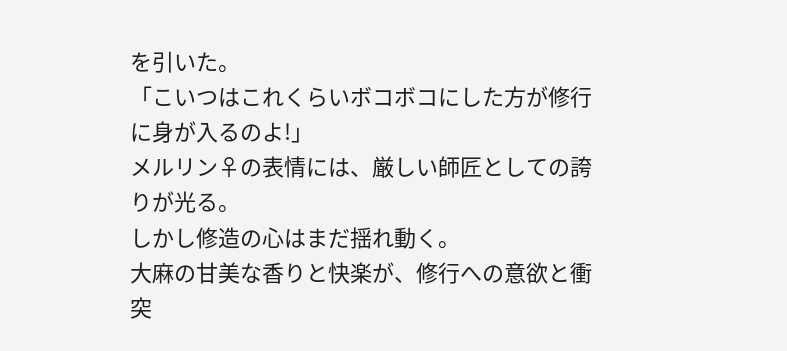を引いた。
「こいつはこれくらいボコボコにした方が修行に身が入るのよ!」
メルリン♀の表情には、厳しい師匠としての誇りが光る。
しかし修造の心はまだ揺れ動く。
大麻の甘美な香りと快楽が、修行への意欲と衝突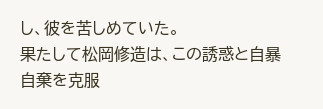し、彼を苦しめていた。
果たして松岡修造は、この誘惑と自暴自棄を克服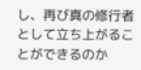し、再び真の修行者として立ち上がることができるのか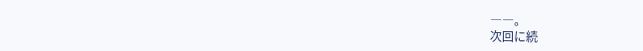――。
次回に続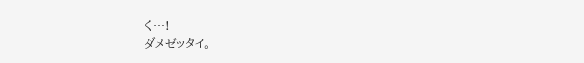く…!
ダメゼッタイ。